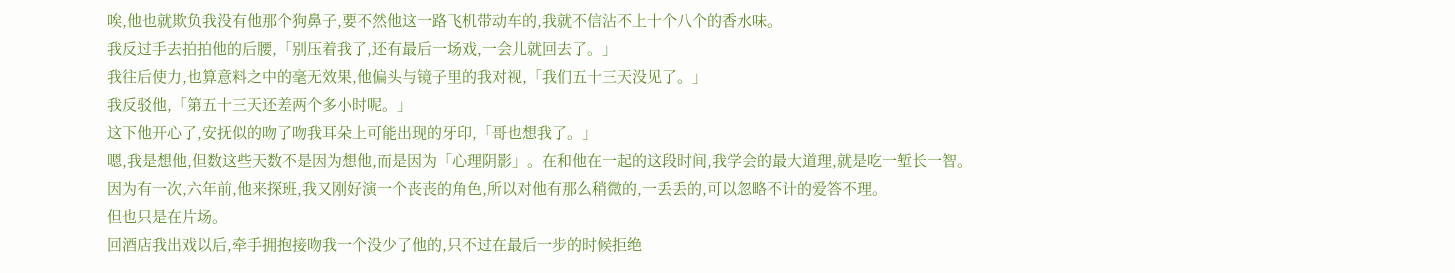唉,他也就欺负我没有他那个狗鼻子,要不然他这一路飞机带动车的,我就不信沾不上十个八个的香水味。
我反过手去拍拍他的后腰,「别压着我了,还有最后一场戏,一会儿就回去了。」
我往后使力,也算意料之中的毫无效果,他偏头与镜子里的我对视,「我们五十三天没见了。」
我反驳他,「第五十三天还差两个多小时呢。」
这下他开心了,安抚似的吻了吻我耳朵上可能出现的牙印,「哥也想我了。」
嗯,我是想他,但数这些天数不是因为想他,而是因为「心理阴影」。在和他在一起的这段时间,我学会的最大道理,就是吃一堑长一智。
因为有一次,六年前,他来探班,我又刚好演一个丧丧的角色,所以对他有那么稍微的,一丢丢的,可以忽略不计的爱答不理。
但也只是在片场。
回酒店我出戏以后,牵手拥抱接吻我一个没少了他的,只不过在最后一步的时候拒绝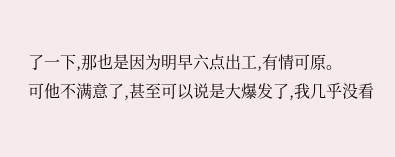了一下,那也是因为明早六点出工,有情可原。
可他不满意了,甚至可以说是大爆发了,我几乎没看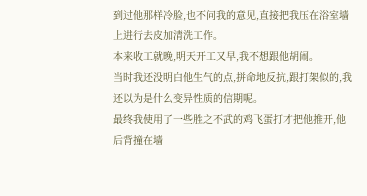到过他那样冷脸,也不问我的意见,直接把我压在浴室墙上进行去皮加清洗工作。
本来收工就晚,明天开工又早,我不想跟他胡闹。
当时我还没明白他生气的点,拼命地反抗,跟打架似的,我还以为是什么变异性质的信期呢。
最终我使用了一些胜之不武的鸡飞蛋打才把他推开,他后背撞在墙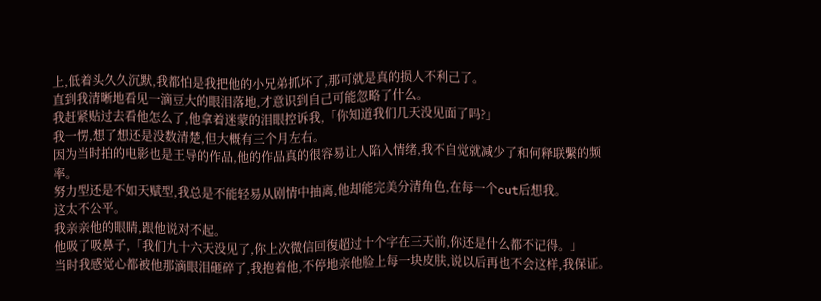上,低着头久久沉默,我都怕是我把他的小兄弟抓坏了,那可就是真的损人不利己了。
直到我清晰地看见一滴豆大的眼泪落地,才意识到自己可能忽略了什么。
我赶紧贴过去看他怎么了,他拿着迷蒙的泪眼控诉我,「你知道我们几天没见面了吗?」
我一愣,想了想还是没数清楚,但大概有三个月左右。
因为当时拍的电影也是王导的作品,他的作品真的很容易让人陷入情绪,我不自觉就减少了和何释联繫的频率。
努力型还是不如天赋型,我总是不能轻易从剧情中抽离,他却能完美分清角色,在每一个cut后想我。
这太不公平。
我亲亲他的眼睛,跟他说对不起。
他吸了吸鼻子,「我们九十六天没见了,你上次微信回復超过十个字在三天前,你还是什么都不记得。」
当时我感觉心都被他那滴眼泪砸碎了,我抱着他,不停地亲他脸上每一块皮肤,说以后再也不会这样,我保证。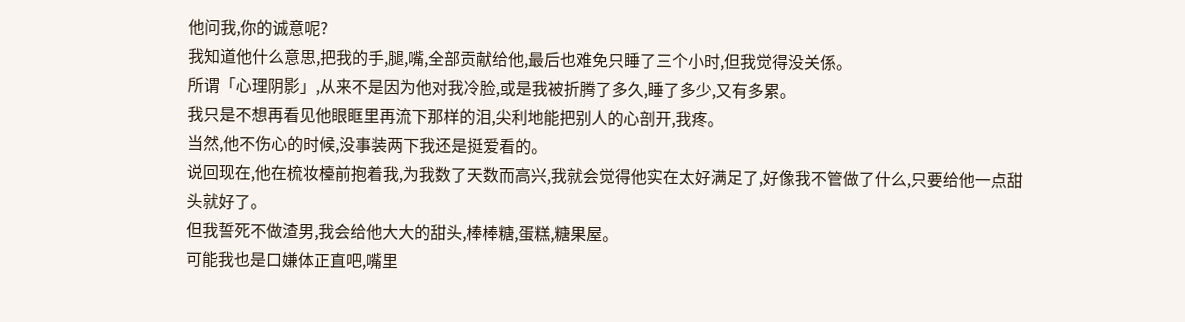他问我,你的诚意呢?
我知道他什么意思,把我的手,腿,嘴,全部贡献给他,最后也难免只睡了三个小时,但我觉得没关係。
所谓「心理阴影」,从来不是因为他对我冷脸,或是我被折腾了多久,睡了多少,又有多累。
我只是不想再看见他眼眶里再流下那样的泪,尖利地能把别人的心剖开,我疼。
当然,他不伤心的时候,没事装两下我还是挺爱看的。
说回现在,他在梳妆檯前抱着我,为我数了天数而高兴,我就会觉得他实在太好满足了,好像我不管做了什么,只要给他一点甜头就好了。
但我誓死不做渣男,我会给他大大的甜头,棒棒糖,蛋糕,糖果屋。
可能我也是口嫌体正直吧,嘴里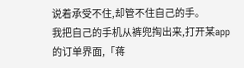说着承受不住,却管不住自己的手。
我把自己的手机从裤兜掏出来,打开某app的订单界面,「蒋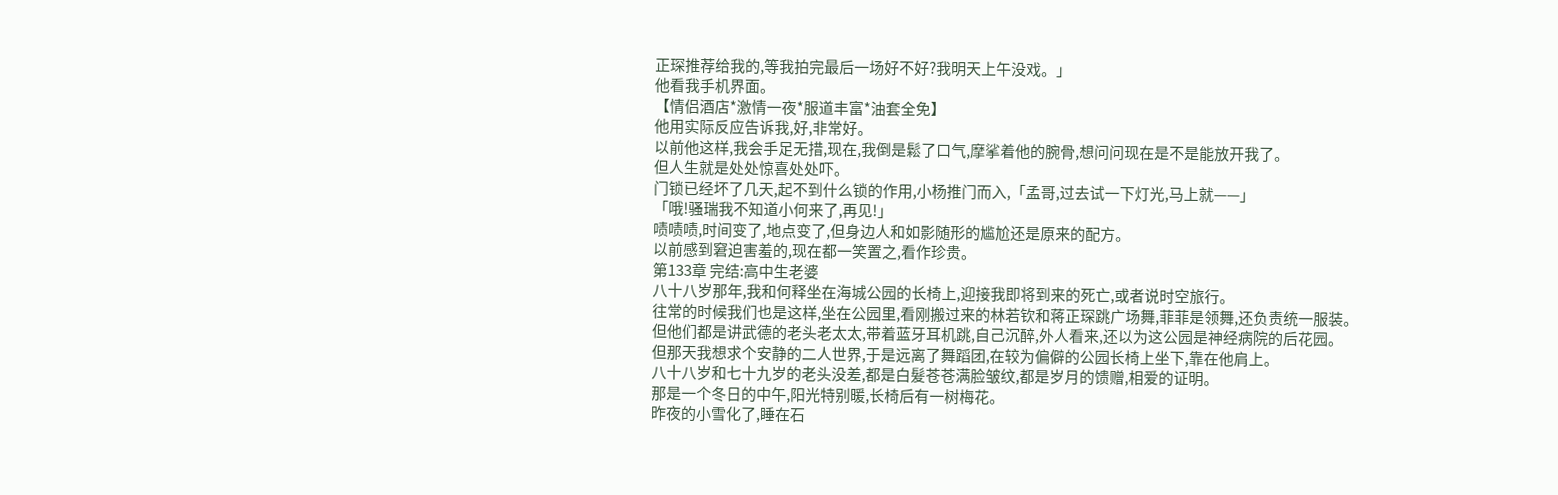正琛推荐给我的,等我拍完最后一场好不好?我明天上午没戏。」
他看我手机界面。
【情侣酒店*激情一夜*服道丰富*油套全免】
他用实际反应告诉我,好,非常好。
以前他这样,我会手足无措,现在,我倒是鬆了口气,摩挲着他的腕骨,想问问现在是不是能放开我了。
但人生就是处处惊喜处处吓。
门锁已经坏了几天,起不到什么锁的作用,小杨推门而入,「孟哥,过去试一下灯光,马上就——」
「哦!骚瑞我不知道小何来了,再见!」
啧啧啧,时间变了,地点变了,但身边人和如影随形的尴尬还是原来的配方。
以前感到窘迫害羞的,现在都一笑置之,看作珍贵。
第133章 完结:高中生老婆
八十八岁那年,我和何释坐在海城公园的长椅上,迎接我即将到来的死亡,或者说时空旅行。
往常的时候我们也是这样,坐在公园里,看刚搬过来的林若钦和蒋正琛跳广场舞,菲菲是领舞,还负责统一服装。
但他们都是讲武德的老头老太太,带着蓝牙耳机跳,自己沉醉,外人看来,还以为这公园是神经病院的后花园。
但那天我想求个安静的二人世界,于是远离了舞蹈团,在较为偏僻的公园长椅上坐下,靠在他肩上。
八十八岁和七十九岁的老头没差,都是白髮苍苍满脸皱纹,都是岁月的馈赠,相爱的证明。
那是一个冬日的中午,阳光特别暖,长椅后有一树梅花。
昨夜的小雪化了,睡在石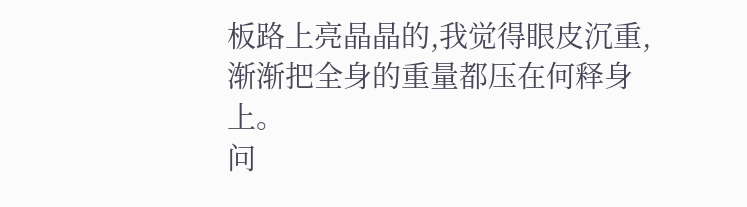板路上亮晶晶的,我觉得眼皮沉重,渐渐把全身的重量都压在何释身上。
问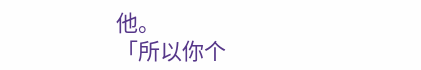他。
「所以你个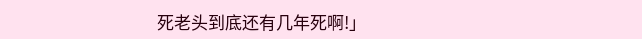死老头到底还有几年死啊!」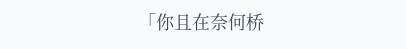「你且在奈何桥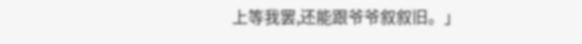上等我罢,还能跟爷爷叙叙旧。」